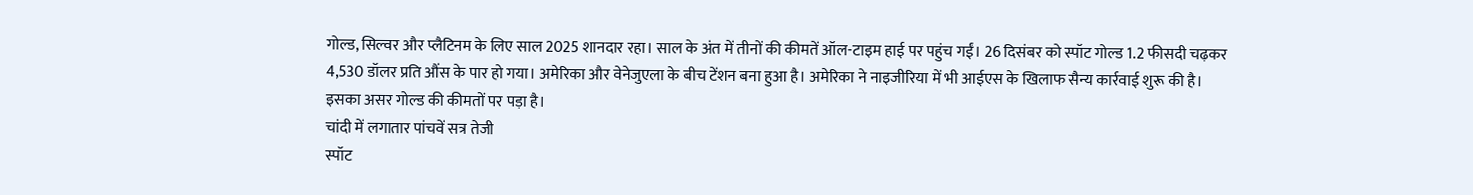गोल्ड, सिल्वर और प्लैटिनम के लिए साल 2025 शानदार रहा। साल के अंत में तीनों की कीमतें ऑल-टाइम हाई पर पहुंच गईं। 26 दिसंबर को स्पॉट गोल्ड 1.2 फीसदी चढ़कर 4,530 डॉलर प्रति औंस के पार हो गया। अमेरिका और वेनेजुएला के बीच टेंशन बना हुआ है। अमेरिका ने नाइजीरिया में भी आईएस के खिलाफ सैन्य कार्रवाई शुरू की है। इसका असर गोल्ड की कीमतों पर पड़ा है।
चांदी में लगातार पांचवें सत्र तेजी
स्पॉट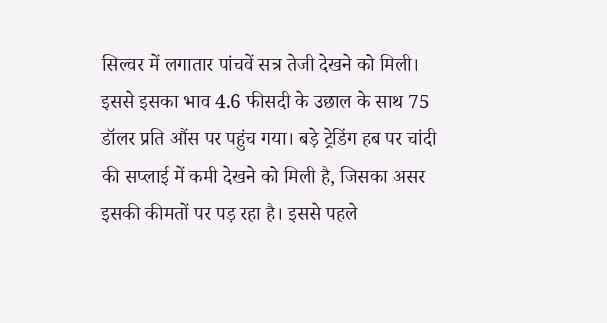सिल्वर में लगातार पांचवें सत्र तेजी देखने को मिली। इससे इसका भाव 4.6 फीसदी के उछाल के साथ 75 डॉलर प्रति औंस पर पहुंच गया। बड़े ट्रेडिंग हब पर चांदी की सप्लाई में कमी देखने को मिली है, जिसका असर इसकी कीमतों पर पड़ रहा है। इससे पहले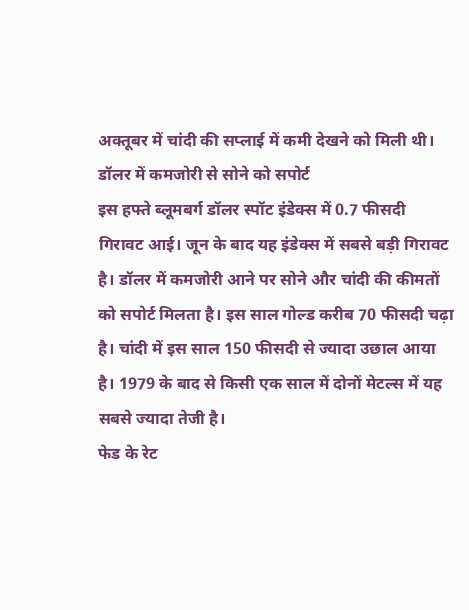अक्तूबर में चांदी की सप्लाई में कमी देखने को मिली थी।
डॉलर में कमजोरी से सोने को सपोर्ट
इस हफ्ते ब्लूमबर्ग डॉलर स्पॉट इंडेक्स में 0.7 फीसदी गिरावट आई। जून के बाद यह इंडेक्स में सबसे बड़ी गिरावट है। डॉलर में कमजोरी आने पर सोने और चांदी की कीमतों को सपोर्ट मिलता है। इस साल गोल्ड करीब 70 फीसदी चढ़ा है। चांदी में इस साल 150 फीसदी से ज्यादा उछाल आया है। 1979 के बाद से किसी एक साल में दोनों मेटल्स में यह सबसे ज्यादा तेजी है।
फेड के रेट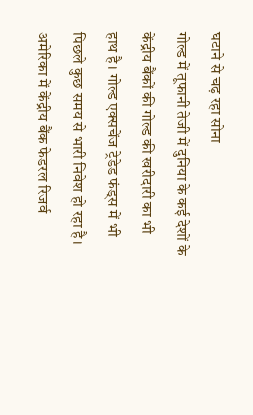घटाने से चढ़ रहा सोना
गोल्ड में तूफानी तेजी में दुनिया के कई देशों के केंद्रीय बैंकों की गोल्ड की खरीदारी का भी हाथ है। गोल्ड एक्सचेंज ट्रेडेड फंड्स में भी पिछले कुछ समय से भारी निवेश हो रहा है। अमेरिका में केंद्रीय बैंक फेडरल रिजर्व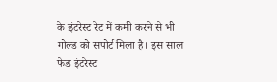के इंटरेस्ट रेट में कमी करने से भी गोल्ड को सपोर्ट मिला है। इस साल फेड इंटरेस्ट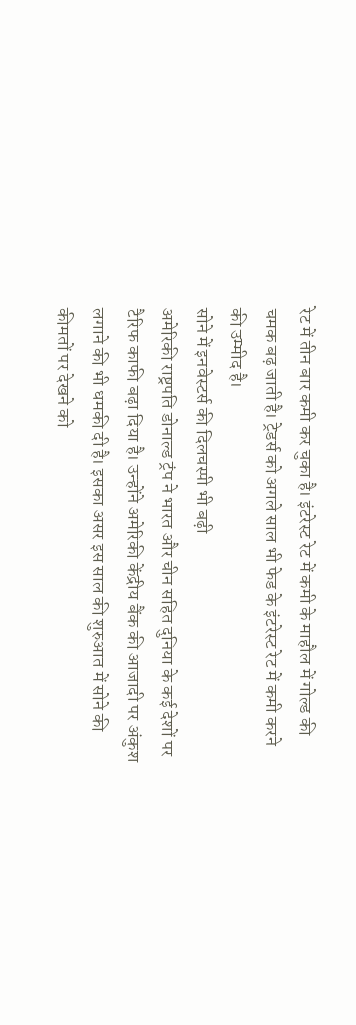रेट में तीन बार कमी कर चुका है। इंटरेस्ट रेट में कमी के माहौल में गोल्ड की चमक बढ़ जाती है। ट्रेडर्स को अगले साल भी फेड के इंटरेस्ट रेट में कमी करने की उम्मीद है।
सोने में इनवेस्टर्स की दिलचस्पी भी बढ़ी
अमेरिकी राष्ट्रपति डोनाल्ड ट्रंप ने भारत और चीन सहित दुनिया के कई देशों पर टैरिफ काफी बढ़ा दिया है। उन्होंने अमेरिकी केंद्रीय बैंक की आजादी पर अंकुश लगाने की भी धमकी दी है। इसका असर इस साल की शुरुआत में सोने की कीमतों पर देखने को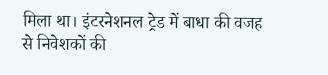मिला था। इंटरनेशनल ट्रेड में बाधा की वजह से निवेशकों की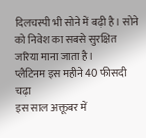दिलचस्पी भी सोने में बढ़ी है। सोने को निवेश का सबसे सुरक्षित जरिया माना जाता है।
प्लैटिनम इस महीने 40 फीसदी चढ़ा
इस साल अक्तूबर में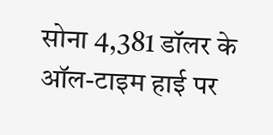सोना 4,381 डॉलर के ऑल-टाइम हाई पर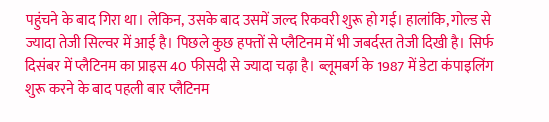पहुंचने के बाद गिरा था। लेकिन, उसके बाद उसमें जल्द रिकवरी शुरू हो गई। हालांकि, गोल्ड से ज्यादा तेजी सिल्वर में आई है। पिछले कुछ हफ्तों से प्लैटिनम में भी जबर्दस्त तेजी दिखी है। सिर्फ दिसंबर में प्लैटिनम का प्राइस 40 फीसदी से ज्यादा चढ़ा है। ब्लूमबर्ग के 1987 में डेटा कंपाइलिंग शुरू करने के बाद पहली बार प्लैटिनम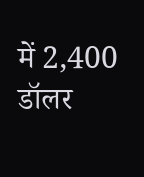में 2,400 डॉलर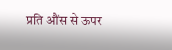प्रति औंस से ऊपर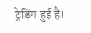ट्रेडिंग हुई है।